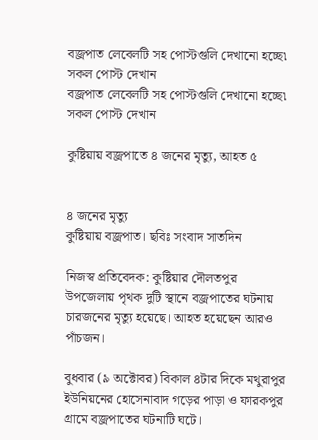বজ্রপাত লেবেলটি সহ পোস্টগুলি দেখানো হচ্ছে৷ সকল পোস্ট দেখান
বজ্রপাত লেবেলটি সহ পোস্টগুলি দেখানো হচ্ছে৷ সকল পোস্ট দেখান

কুষ্টিয়ায় বজ্রপাতে ৪ জনের মৃত্যু, আহত ৫


৪ জনের মৃত্যু
কুষ্টিয়ায় বজ্রপাত। ছবিঃ সংবাদ সাতদিন

নিজস্ব প্রতিবেদক: কুষ্টিয়ার দৌলতপুর উপজেলায় পৃথক দুটি স্থানে বজ্রপাতের ঘটনায় চারজনের মৃত্যু হয়েছে। আহত হয়েছেন আরও পাঁচজন।

বুধবার (৯ অক্টোবর) বিকাল ৪টার দিকে মথুরাপুর ইউনিয়নের হোসেনাবাদ গড়ের পাড়া ও ফারকপুর গ্রামে বজ্রপাতের ঘটনাটি ঘটে।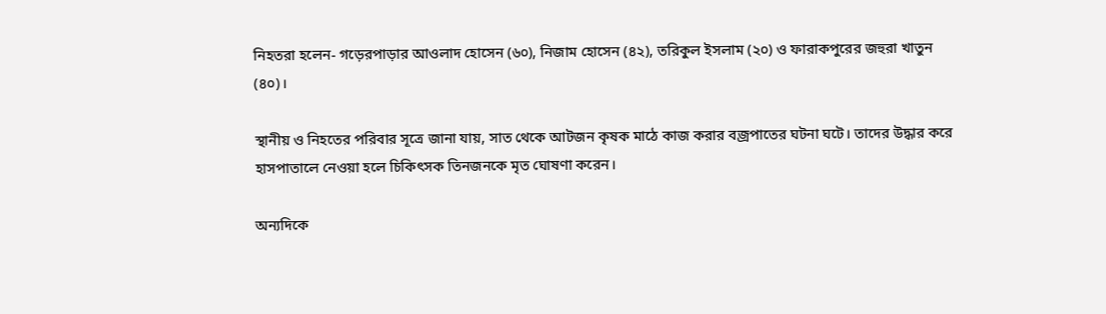নিহতরা হলেন- গড়েরপাড়ার আওলাদ হোসেন (৬০), নিজাম হোসেন (৪২), তরিকুল ইসলাম (২০) ও ফারাকপুরের জহুরা খাতুন (৪০)।

স্থানীয় ও নিহতের পরিবার সূত্রে জানা যায়, সাত থেকে আটজন কৃষক মাঠে কাজ করার বজ্রপাতের ঘটনা ঘটে। তাদের উদ্ধার করে হাসপাতালে নেওয়া হলে চিকিৎসক তিনজনকে মৃত ঘোষণা করেন।

অন্যদিকে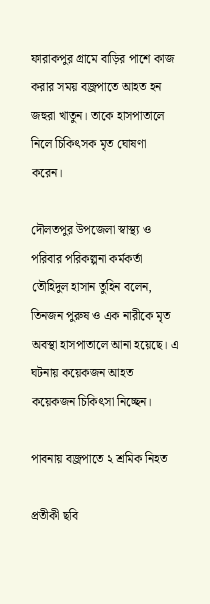ফারাকপুর গ্রামে বাড়ির পাশে কাজ করার সময় বজ্রপাতে আহত হন জহুরা খাতুন। তাকে হাসপাতালে নিলে চিকিৎসক মৃত ঘোষণা করেন।

দৌলতপুর উপজেলা স্বাস্থ্য ও পরিবার পরিকল্পনা কর্মকর্তা তৌহিদুল হাসান তুহিন বলেন, তিনজন পুরুষ ও এক নারীকে মৃত অবস্থা হাসপাতালে আনা হয়েছে। এ ঘটনায় কয়েকজন আহত কয়েকজন চিকিৎসা নিচ্ছেন।

পাবনায় বজ্রপাতে ২ শ্রমিক নিহত

প্রতীকী ছবি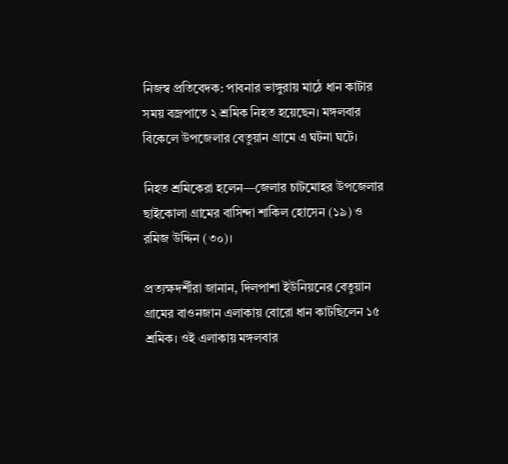নিজস্ব প্রতিবেদক: পাবনার ভাঙ্গুরায় মাঠে ধান কাটার সময় বজ্রপাতে ২ শ্রমিক নিহত হয়েছেন। মঙ্গলবার বিকেলে উপজেলার বেতুয়ান গ্রামে এ ঘটনা ঘটে।

নিহত শ্রমিকেরা হলেন—জেলার চাটমোহর উপজেলার ছাইকোলা গ্রামের বাসিন্দা শাকিল হোসেন (১৯) ও রমিজ উদ্দিন (৩০)।

প্রত্যক্ষদর্শীরা জানান, দিলপাশা ইউনিয়নের বেতুয়ান গ্রামের বাওনজান এলাকায় বোরো ধান কাটছিলেন ১৫ শ্রমিক। ওই এলাকায় মঙ্গলবার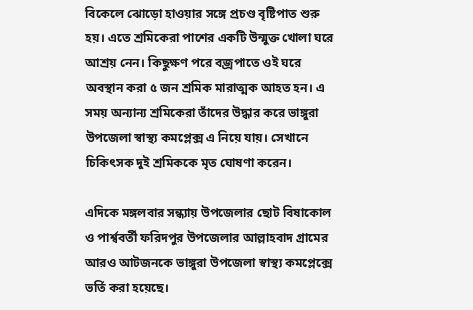বিকেলে ঝোড়ো হাওয়ার সঙ্গে প্রচণ্ড বৃষ্টিপাত শুরু হয়। এতে শ্রমিকেরা পাশের একটি উন্মুক্ত খোলা ঘরে আশ্রয় নেন। কিছুক্ষণ পরে বজ্রপাতে ওই ঘরে অবস্থান করা ৫ জন শ্রমিক মারাত্মক আহত হন। এ সময় অন্যান্য শ্রমিকেরা তাঁদের উদ্ধার করে ভাঙ্গুরা উপজেলা স্বাস্থ্য কমপ্লেক্স এ নিয়ে যায়। সেখানে চিকিৎসক দুই শ্রমিককে মৃত ঘোষণা করেন।

এদিকে মঙ্গলবার সন্ধ্যায় উপজেলার ছোট বিষাকোল ও পার্শ্ববর্তী ফরিদপুর উপজেলার আল্লাহবাদ গ্রামের আরও আটজনকে ভাঙ্গুরা উপজেলা স্বাস্থ্য কমপ্লেক্সে ভর্তি করা হয়েছে।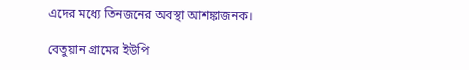এদের মধ্যে তিনজনের অবস্থা আশঙ্কাজনক।

বেতুয়ান গ্রামের ইউপি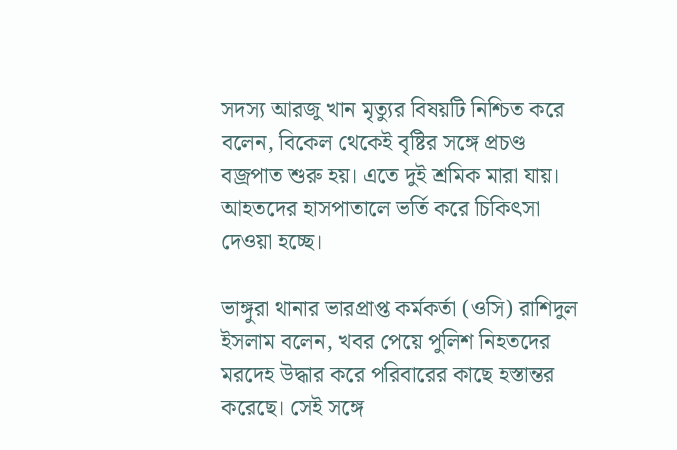সদস্য আরজু খান মৃত্যুর বিষয়টি নিশ্চিত করে বলেন, বিকেল থেকেই বৃষ্টির সঙ্গে প্রচণ্ড বজ্রপাত শুরু হয়। এতে দুই শ্রমিক মারা যায়। আহতদের হাসপাতালে ভর্তি করে চিকিৎসা দেওয়া হচ্ছে।

ভাঙ্গুরা থানার ভারপ্রাপ্ত কর্মকর্তা (ওসি) রাশিদুল ইসলাম বলেন, খবর পেয়ে পুলিশ নিহতদের মরদেহ উদ্ধার করে পরিবারের কাছে হস্তান্তর করেছে। সেই সঙ্গে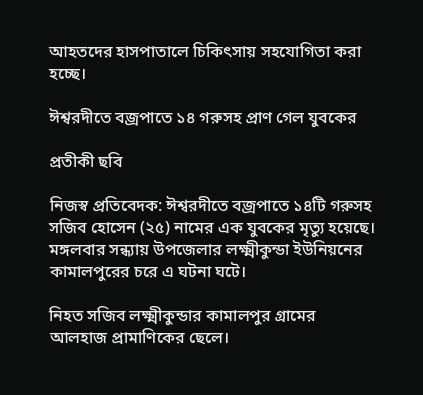আহতদের হাসপাতালে চিকিৎসায় সহযোগিতা করা হচ্ছে।

ঈশ্বরদীতে বজ্রপাতে ১৪ গরুসহ প্রাণ গেল যুবকের

প্রতীকী ছবি

নিজস্ব প্রতিবেদক: ঈশ্বরদীতে বজ্রপাতে ১৪টি গরুসহ সজিব হোসেন (২৫) নামের এক যুবকের মৃত্যু হয়েছে। মঙ্গলবার সন্ধ্যায় উপজেলার লক্ষ্মীকুন্ডা ইউনিয়নের কামালপুরের চরে এ ঘটনা ঘটে।

নিহত সজিব লক্ষ্মীকুন্ডার কামালপুর গ্রামের আলহাজ প্রামাণিকের ছেলে।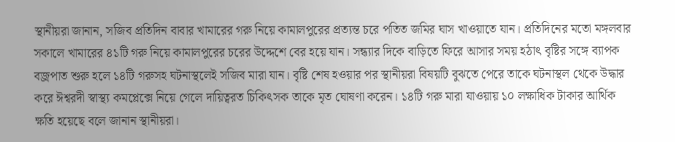স্থানীয়রা জানান, সজিব প্রতিদিন বাবার খামারের গরু নিয়ে কামালপুরের প্রত্যন্ত চরে পতিত জমির ঘাস খাওয়াতে যান। প্রতিদিনের মতো মঙ্গলবার সকালে খামারের ৪১টি গরু নিয়ে কামালপুরের চরের উদ্দেশে বের হয়ে যান। সন্ধ্যার দিকে বাড়িতে ফিরে আসার সময় হঠাৎ বৃষ্টির সঙ্গে ব্যাপক বজ্রপাত শুরু হলে ১৪টি গরুসহ ঘটনাস্থলেই সজিব মারা যান। বৃষ্টি শেষ হওয়ার পর স্থানীয়রা বিষয়টি বুঝতে পেরে তাকে ঘটনাস্থল থেকে উদ্ধার করে ঈশ্বরদী স্বাস্থ্য কমপ্লেক্সে নিয়ে গেলে দায়িত্বরত চিকিৎসক তাকে মৃত ঘোষণা করেন। ১৪টি গরু মারা যাওয়ায় ১০ লক্ষাধিক টাকার আর্থিক ক্ষতি হয়েছে বলে জানান স্থানীয়রা।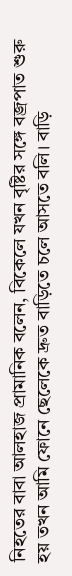নিহতের বাবা আলহাজ প্রামানিক বলেন, বিকেলে যখন বৃষ্টির সঙ্গে বজ্রপাত শুরু হয় তখন আমি ফোনে ছেলেকে দ্রুত বাড়িতে চলে আসতে বলি। বাড়ি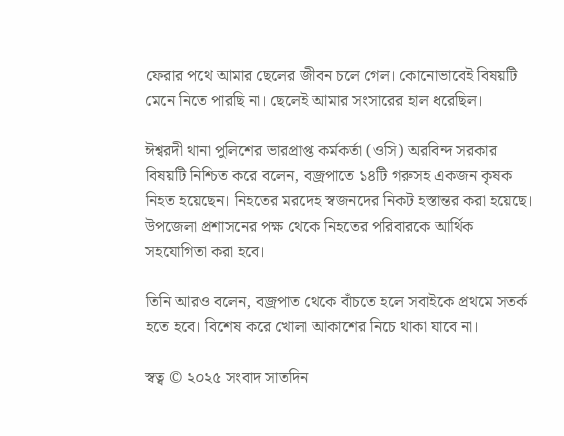ফেরার পথে আমার ছেলের জীবন চলে গেল। কোনোভাবেই বিষয়টি মেনে নিতে পারছি না। ছেলেই আমার সংসারের হাল ধরেছিল।

ঈশ্বরদী থানা পুলিশের ভারপ্রাপ্ত কর্মকর্তা (ওসি) অরবিন্দ সরকার বিষয়টি নিশ্চিত করে বলেন, বজ্রপাতে ১৪টি গরুসহ একজন কৃষক নিহত হয়েছেন। নিহতের মরদেহ স্বজনদের নিকট হস্তান্তর করা হয়েছে। উপজেলা প্রশাসনের পক্ষ থেকে নিহতের পরিবারকে আর্থিক সহযোগিতা করা হবে।

তিনি আরও বলেন, বজ্রপাত থেকে বাঁচতে হলে সবাইকে প্রথমে সতর্ক হতে হবে। বিশেষ করে খোলা আকাশের নিচে থাকা যাবে না।

স্বত্ব © ২০২৫ সংবাদ সাতদিন